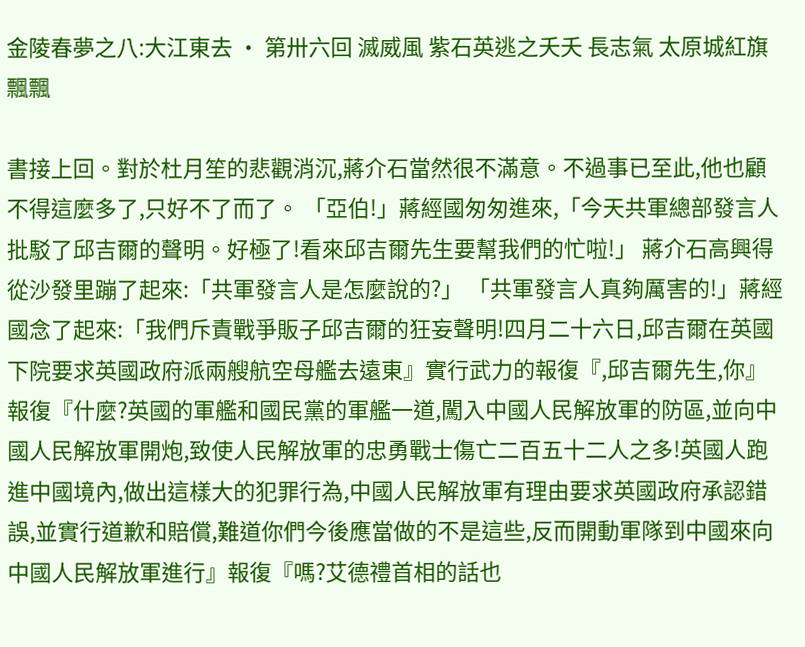金陵春夢之八:大江東去 · 第卅六回 滅威風 紫石英逃之夭夭 長志氣 太原城紅旗飄飄

書接上回。對於杜月笙的悲觀消沉,蔣介石當然很不滿意。不過事已至此,他也顧不得這麼多了,只好不了而了。 「亞伯!」蔣經國匆匆進來,「今天共軍總部發言人批駁了邱吉爾的聲明。好極了!看來邱吉爾先生要幫我們的忙啦!」 蔣介石高興得從沙發里蹦了起來:「共軍發言人是怎麼說的?」 「共軍發言人真夠厲害的!」蔣經國念了起來:「我們斥責戰爭販子邱吉爾的狂妄聲明!四月二十六日,邱吉爾在英國下院要求英國政府派兩艘航空母艦去遠東』實行武力的報復『,邱吉爾先生,你』報復『什麼?英國的軍艦和國民黨的軍艦一道,闖入中國人民解放軍的防區,並向中國人民解放軍開炮,致使人民解放軍的忠勇戰士傷亡二百五十二人之多!英國人跑進中國境內,做出這樣大的犯罪行為,中國人民解放軍有理由要求英國政府承認錯誤,並實行道歉和賠償,難道你們今後應當做的不是這些,反而開動軍隊到中國來向中國人民解放軍進行』報復『嗎?艾德禮首相的話也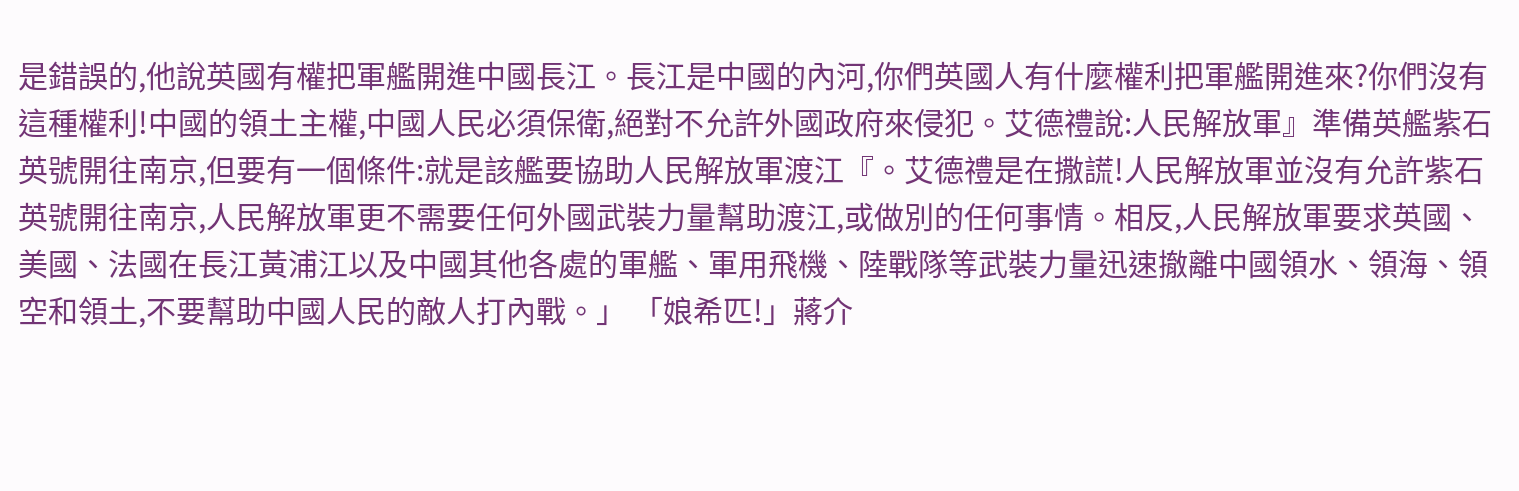是錯誤的,他說英國有權把軍艦開進中國長江。長江是中國的內河,你們英國人有什麼權利把軍艦開進來?你們沒有這種權利!中國的領土主權,中國人民必須保衛,絕對不允許外國政府來侵犯。艾德禮說:人民解放軍』準備英艦紫石英號開往南京,但要有一個條件:就是該艦要協助人民解放軍渡江『。艾德禮是在撒謊!人民解放軍並沒有允許紫石英號開往南京,人民解放軍更不需要任何外國武裝力量幫助渡江,或做別的任何事情。相反,人民解放軍要求英國、美國、法國在長江黃浦江以及中國其他各處的軍艦、軍用飛機、陸戰隊等武裝力量迅速撤離中國領水、領海、領空和領土,不要幫助中國人民的敵人打內戰。」 「娘希匹!」蔣介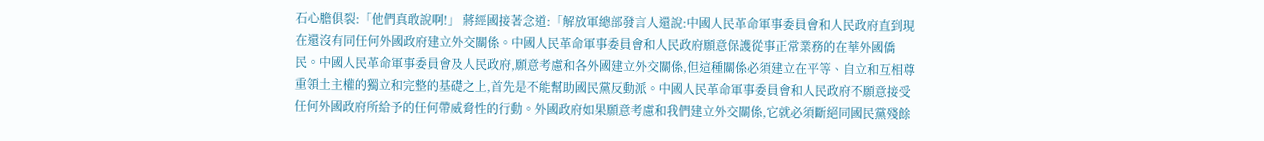石心膽俱裂:「他們真敢說啊!」 蔣經國接著念道:「解放軍總部發言人還說:中國人民革命軍事委員會和人民政府直到現在還沒有同任何外國政府建立外交關係。中國人民革命軍事委員會和人民政府願意保護從事正常業務的在華外國僑民。中國人民革命軍事委員會及人民政府,願意考慮和各外國建立外交關係,但這種關係必須建立在平等、自立和互相尊重領土主權的獨立和完整的基礎之上,首先是不能幫助國民黨反動派。中國人民革命軍事委員會和人民政府不願意接受任何外國政府所給予的任何帶威脅性的行動。外國政府如果願意考慮和我們建立外交關係,它就必須斷絕同國民黨殘餘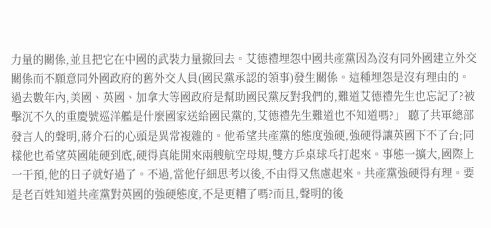力量的關係,並且把它在中國的武裝力量撤回去。艾德禮埋怨中國共產黨因為沒有同外國建立外交關係而不願意同外國政府的舊外交人員(國民黨承認的領事)發生關係。這種埋怨是沒有理由的。過去數年內,美國、英國、加拿大等國政府是幫助國民黨反對我們的,難道艾德禮先生也忘記了?被擊沉不久的重慶號巡洋艦是什麼國家送給國民黨的,艾德禮先生難道也不知道嗎?」 聽了共軍總部發言人的聲明,蔣介石的心頭是異常複雜的。他希望共產黨的態度強硬,強硬得讓英國下不了台;同樣他也希望英國能硬到底,硬得真能開來兩艘航空母規,雙方乒桌球乓打起來。事態一擴大,國際上一干預,他的日子就好過了。不過,當他仔細思考以後,不由得又焦慮起來。共產黨強硬得有理。要是老百姓知道共產黨對英國的強硬態度,不是更糟了嗎?而且,聲明的後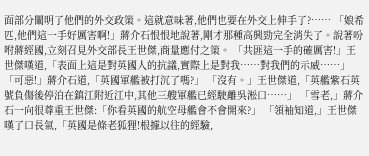面部分闡明了他們的外交政策。這就意味著,他們也要在外交上伸手了?…… 「娘希匹,他們這一手好厲害啊!」蔣介石恨恨地說著,剛才那種高興勁完全消失了。說著吩咐蔣經國,立刻召見外交部長王世傑,商量應付之策。 「共匪這一手的確厲害!」王世傑嘆道,「表面上這是對英國人的抗議,實際上是對我……對我們的示威……」 「可惡!」蔣介石道,「英國軍艦被打沉了嗎?」 「沒有。」王世傑道,「英艦紫石英號負傷後停泊在鎮江附近江中,其他三艘軍艦已經駛離吳淞口……」 「雪老,」蔣介石一向很尊重王世傑:「你看英國的航空母艦會不會開來?」 「領袖知道,」王世傑嘆了口長氣,「英國是條老狐狸!根據以往的經驗,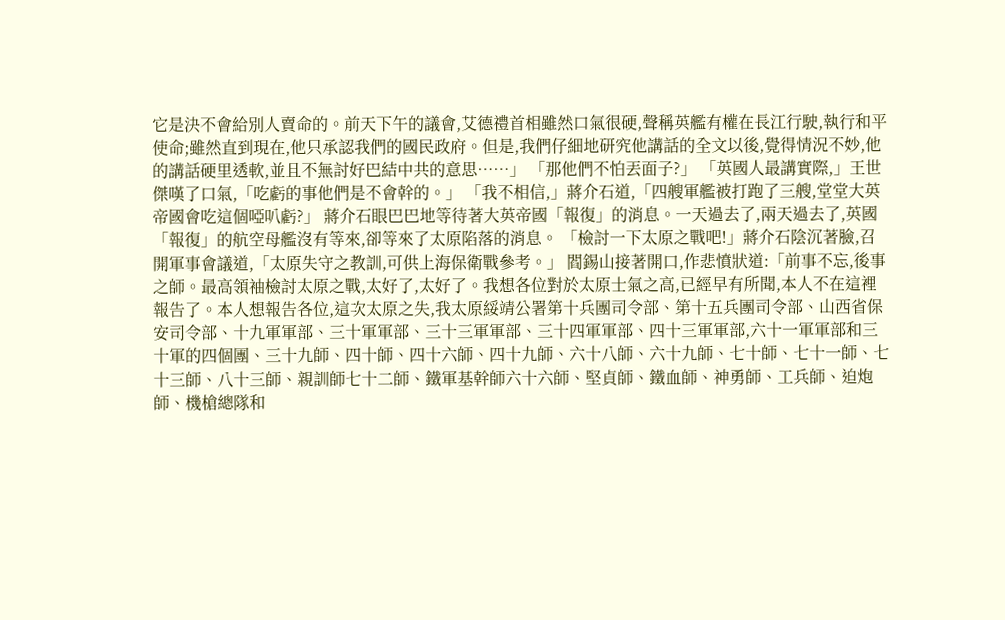它是決不會給別人賣命的。前天下午的議會,艾德禮首相雖然口氣很硬,聲稱英艦有權在長江行駛,執行和平使命;雖然直到現在,他只承認我們的國民政府。但是,我們仔細地研究他講話的全文以後,覺得情況不妙,他的講話硬里透軟,並且不無討好巴結中共的意思……」 「那他們不怕丟面子?」 「英國人最講實際,」王世傑嘆了口氣,「吃虧的事他們是不會幹的。」 「我不相信,」蔣介石道,「四艘軍艦被打跑了三艘,堂堂大英帝國會吃這個啞叭虧?」 蔣介石眼巴巴地等待著大英帝國「報復」的消息。一天過去了,兩天過去了,英國「報復」的航空母艦沒有等來,卻等來了太原陷落的消息。 「檢討一下太原之戰吧!」蔣介石陰沉著臉,召開軍事會議道,「太原失守之教訓,可供上海保衛戰參考。」 閻錫山接著開口,作悲憤狀道:「前事不忘,後事之師。最高領袖檢討太原之戰,太好了,太好了。我想各位對於太原士氣之高,已經早有所聞,本人不在這裡報告了。本人想報告各位,這次太原之失,我太原綏靖公署第十兵團司令部、第十五兵團司令部、山西省保安司令部、十九軍軍部、三十軍軍部、三十三軍軍部、三十四軍軍部、四十三軍軍部,六十一軍軍部和三十軍的四個團、三十九師、四十師、四十六師、四十九師、六十八師、六十九師、七十師、七十一師、七十三師、八十三師、親訓師七十二師、鐵軍基幹師六十六師、堅貞師、鐵血師、神勇師、工兵師、迫炮師、機槍總隊和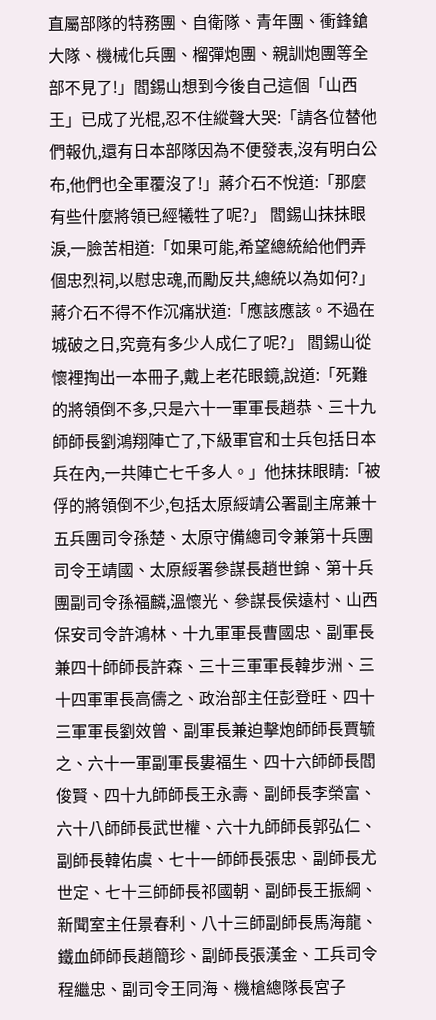直屬部隊的特務團、自衛隊、青年團、衝鋒鎗大隊、機械化兵團、榴彈炮團、親訓炮團等全部不見了!」閻錫山想到今後自己這個「山西王」已成了光棍,忍不住縱聲大哭:「請各位替他們報仇,還有日本部隊因為不便發表,沒有明白公布,他們也全軍覆沒了!」蔣介石不悅道:「那麼有些什麼將領已經犧牲了呢?」 閻錫山抹抹眼淚,一臉苦相道:「如果可能,希望總統給他們弄個忠烈祠,以慰忠魂,而勵反共,總統以為如何?」 蔣介石不得不作沉痛狀道:「應該應該。不過在城破之日,究竟有多少人成仁了呢?」 閻錫山從懷裡掏出一本冊子,戴上老花眼鏡,說道:「死難的將領倒不多,只是六十一軍軍長趙恭、三十九師師長劉鴻翔陣亡了,下級軍官和士兵包括日本兵在內,一共陣亡七千多人。」他抹抹眼睛:「被俘的將領倒不少,包括太原綏靖公署副主席兼十五兵團司令孫楚、太原守備總司令兼第十兵團司令王靖國、太原綏署參謀長趙世錦、第十兵團副司令孫福麟,溫懷光、參謀長侯遠村、山西保安司令許鴻林、十九軍軍長曹國忠、副軍長兼四十師師長許森、三十三軍軍長韓步洲、三十四軍軍長高儔之、政治部主任彭登旺、四十三軍軍長劉效曾、副軍長兼迫擊炮師師長賈毓之、六十一軍副軍長婁福生、四十六師師長閻俊賢、四十九師師長王永壽、副師長李榮富、六十八師師長武世權、六十九師師長郭弘仁、副師長韓佑虞、七十一師師長張忠、副師長尤世定、七十三師師長祁國朝、副師長王振綱、新聞室主任景春利、八十三師副師長馬海龍、鐵血師師長趙簡珍、副師長張漢金、工兵司令程繼忠、副司令王同海、機槍總隊長宮子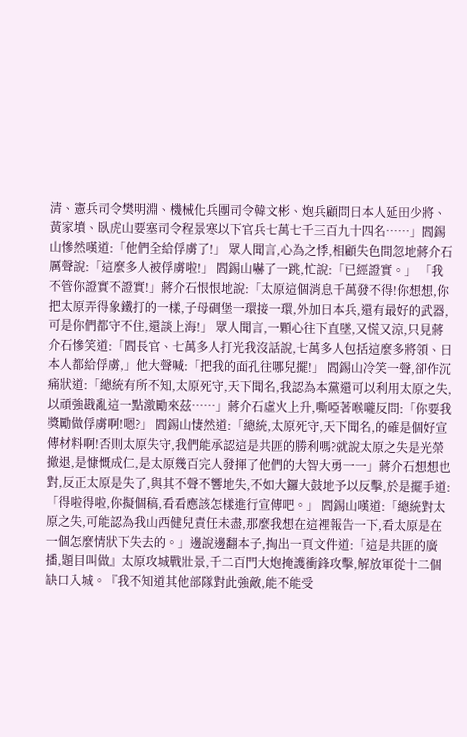清、憲兵司令樊明淵、機械化兵團司令韓文彬、炮兵顧問日本人延田少將、黃家墳、臥虎山要塞司令程景寒以下官兵七萬七千三百九十四名……」閻錫山慘然嘆道:「他們全給俘虜了!」 眾人聞言,心為之悸,相顧失色間忽地蔣介石厲聲說:「這麼多人被俘虜啦!」 閻錫山嚇了一跳,忙說:「已經證實。」 「我不管你證實不證實!」蔣介石恨恨地說:「太原這個消息千萬發不得!你想想,你把太原弄得象鐵打的一樣,子母碉堡一環接一環,外加日本兵,還有最好的武器,可是你們都守不住,還談上海!」 眾人聞言,一顆心往下直墜,又慌又涼,只見蔣介石慘笑道:「閻長官、七萬多人打光我沒話說,七萬多人包括這麼多將領、日本人都給俘虜,」他大聲喊:「把我的面孔往哪兒擺!」 閻錫山冷笑一聲,卻作沉痛狀道:「總統有所不知,太原死守,天下聞名,我認為本黨還可以利用太原之失,以頑強戡亂這一點激勵來茲……」蔣介石虛火上升,嘶啞著喉嚨反問:「你要我獎勵做俘虜啊!嗯?」 閻錫山悽然道:「總統,太原死守,天下聞名,的確是個好宣傳材料啊!否則太原失守,我們能承認這是共匪的勝利嗎?就說太原之失是光榮撤退,是慷慨成仁,是太原幾百完人發揮了他們的大智大勇一一」蔣介石想想也對,反正太原是失了,與其不聲不響地失,不如大鑼大鼓地予以反擊,於是擺手道:「得啦得啦,你擬個稿,看看應該怎樣進行宣傳吧。」 閻錫山嘆道:「總統對太原之失,可能認為我山西健兒責任未盡,那麼我想在這裡報告一下,看太原是在一個怎麼情狀下失去的。」邊說邊翻本子,掏出一頁文件道:「這是共匪的廣播,題目叫做』太原攻城戰壯景,千二百門大炮掩護衝鋒攻擊,解放軍從十二個缺口入城。『我不知道其他部隊對此強敵,能不能受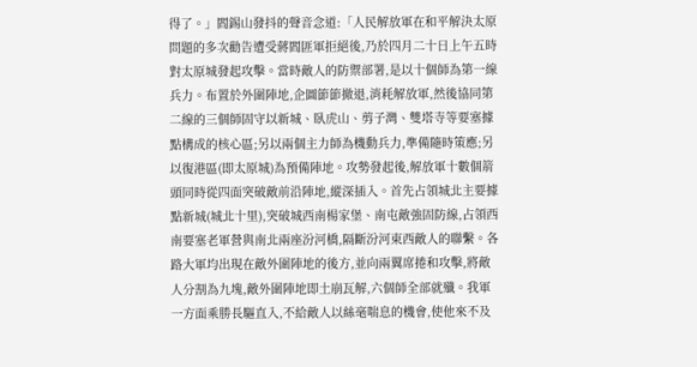得了。」閻錫山發抖的聲音念道:「人民解放軍在和平解決太原問題的多次勸告遭受蔣閻匪軍拒絕後,乃於四月二十日上午五時對太原城發起攻擊。當時敵人的防禦部署,是以十個師為第一線兵力。布置於外圍陣地,企圖節節撤退,消耗解放軍,然後協同第二線的三個師固守以新城、臥虎山、剪子灣、雙塔寺等要塞據點構成的核心區;另以兩個主力師為機動兵力,準備隨時策應;另以復港區(即太原城)為預備陣地。攻勢發起後,解放軍十數個箭頭同時從四面突破敵前沿陣地,縱深插入。首先占領城北主要據點新城(城北十里),突破城西南楊家堡、南屯敵強固防線,占領西南要塞老軍營與南北兩座汾河橋,隔斷汾河東西敵人的聯繫。各路大軍均出現在敵外圍陣地的後方,並向兩翼席捲和攻擊,將敵人分割為九塊,敵外圍陣地即土崩瓦解,六個師全部就殲。我軍一方面乘勝長驅直入,不給敵人以絲毫喘息的機會,使他來不及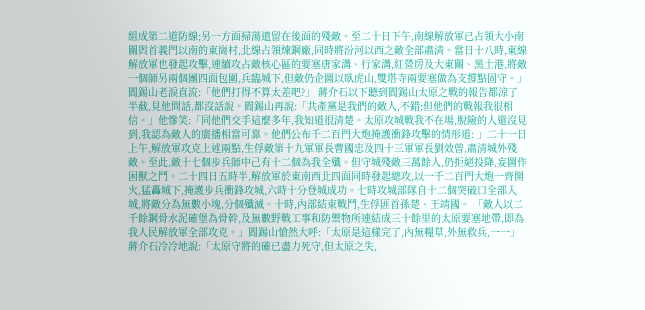組成第二道防線;另一方面掃蕩遣留在後面的殘敵。至二十日下午,南線解放軍已占領大小南關與首義門以南的東崗村,北線占領煉鋼廠,同時將汾河以西之敵全部肅清。當日十八時,東線解放軍也發起攻擊,連續攻占敵核心區的要塞唐家溝、行家溝,紅營房及大東關、黑土港,將敵一個師另兩個團四面包圍,兵臨城下,但敵仍企圖以臥虎山,雙塔寺兩要塞做為支撐點固守。」閻錫山老淚直流:「他們打得不算太差吧?」 蔣介石以下聽到閻錫山太原之戰的報告都涼了半截,見他問話,都沒話說。閻錫山再說:「共產黨是我們的敵人,不錯;但他們的戰報我很相信。」他慘笑:「同他們交手這麼多年,我知道很清楚。太原攻城戰我不在場,脫險的人還沒見到,我認為敵人的廣播相當可靠。他們公布千二百門大炮掩護衝鋒攻擊的情形道: 」二十一日上午,解放軍攻克上述兩點,生俘敵第十九軍軍長曹國忠及四十三軍軍長劉效曾,肅清城外殘敵。至此,敵十七個步兵師中己有十二個為我全殲。但守城殘敵三萬餘人,仍拒絕投降,妄圖作困獸之鬥。二十四日五時半,解放軍於東南西北四面同時發起總攻,以一千二百門大炮一齊開火,猛轟城下,掩護步兵衝鋒攻城,六時十分登城成功。七時攻城部隊自十二個突破口全部入城,將敵分為無數小塊,分個殲滅。十時,內部結束戰鬥,生俘匪首孫楚、王靖國。 「敵人以二千餘鋼骨水泥確堡為骨幹,及無數野戰工事和防禦物所連結成三十餘里的太原要塞地帶,即為我人民解放軍全部攻克。」閻錫山愴然大呼:「太原是這樣完了,內無糧草,外無救兵,一一」蔣介石冷冷地說:「太原守將的確已盡力死守,但太原之失,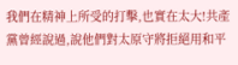我們在精神上所受的打擊,也實在太大!共產黨曾經說過,說他們對太原守將拒絕用和平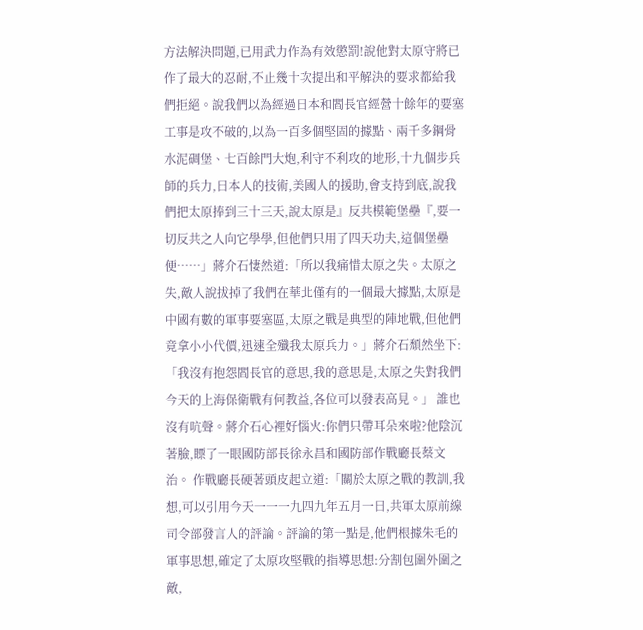方法解決問題,已用武力作為有效懲罰!說他對太原守將已作了最大的忍耐,不止幾十次提出和平解決的要求都給我們拒絕。說我們以為經過日本和閻長官經營十餘年的要塞工事是攻不破的,以為一百多個堅固的據點、兩千多鋼骨水泥碉堡、七百餘門大炮,利守不利攻的地形,十九個步兵師的兵力,日本人的技術,美國人的援助,會支持到底,說我們把太原捧到三十三天,說太原是』反共模範堡壘『,要一切反共之人向它學學,但他們只用了四天功夫,這個堡壘便……」蔣介石悽然道:「所以我痛惜太原之失。太原之失,敵人說拔掉了我們在華北僅有的一個最大據點,太原是中國有數的軍事要塞區,太原之戰是典型的陣地戰,但他們竟拿小小代價,迅速全殲我太原兵力。」蔣介石頹然坐下:「我沒有抱怨閻長官的意思,我的意思是,太原之失對我們今天的上海保衛戰有何教益,各位可以發表高見。」 誰也沒有吭聲。蔣介石心裡好惱火:你們只帶耳朵來啦?他陰沉著臉,瞟了一眼國防部長徐永昌和國防部作戰廳長蔡文治。 作戰廳長硬著頭皮起立道:「關於太原之戰的教訓,我想,可以引用今天一一一九四九年五月一日,共軍太原前線司令部發言人的評論。評論的第一點是,他們根據朱毛的軍事思想,確定了太原攻堅戰的指導思想:分割包圍外圍之敵,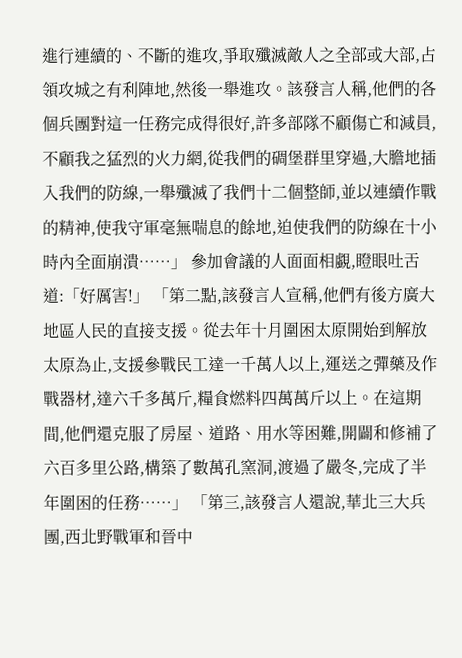進行連續的、不斷的進攻,爭取殲滅敵人之全部或大部,占領攻城之有利陣地,然後一舉進攻。該發言人稱,他們的各個兵團對這一任務完成得很好,許多部隊不顧傷亡和減員,不顧我之猛烈的火力網,從我們的碉堡群里穿過,大膽地插入我們的防線,一舉殲滅了我們十二個整師,並以連續作戰的精神,使我守軍毫無喘息的餘地,迫使我們的防線在十小時內全面崩潰……」 參加會議的人面面相覷,瞪眼吐舌道:「好厲害!」 「第二點,該發言人宣稱,他們有後方廣大地區人民的直接支援。從去年十月圍困太原開始到解放太原為止,支援參戰民工達一千萬人以上,運送之彈藥及作戰器材,達六千多萬斤,糧食燃料四萬萬斤以上。在這期間,他們還克服了房屋、道路、用水等困難,開闢和修補了六百多里公路,構築了數萬孔窯洞,渡過了嚴冬,完成了半年圍困的任務……」 「第三,該發言人還說,華北三大兵團,西北野戰軍和晉中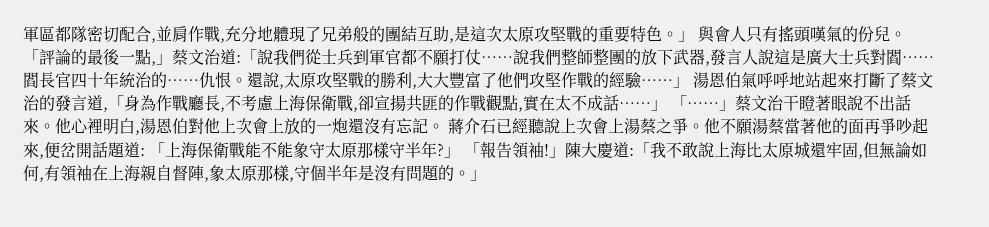軍區都隊密切配合,並肩作戰,充分地體現了兄弟般的團結互助,是這次太原攻堅戰的重要特色。」 與會人只有搖頭嘆氣的份兒。 「評論的最後一點,」蔡文治道:「說我們從士兵到軍官都不願打仗……說我們整師整團的放下武器,發言人說這是廣大士兵對閻……閻長官四十年統治的……仇恨。還說,太原攻堅戰的勝利,大大豐富了他們攻堅作戰的經驗……」 湯恩伯氣呼呼地站起來打斷了蔡文治的發言道,「身為作戰廳長,不考慮上海保衛戰,卻宣揚共匪的作戰觀點,實在太不成話……」 「……」蔡文治干瞪著眼說不出話來。他心裡明白,湯恩伯對他上次會上放的一炮還沒有忘記。 蔣介石已經聽說上次會上湯蔡之爭。他不願湯蔡當著他的面再爭吵起來,便岔開話題道: 「上海保衛戰能不能象守太原那樣守半年?」 「報告領袖!」陳大慶道:「我不敢說上海比太原城還牢固,但無論如何,有領袖在上海親自督陣,象太原那樣,守個半年是沒有問題的。」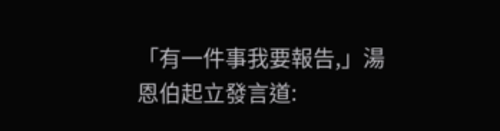「有一件事我要報告,」湯恩伯起立發言道: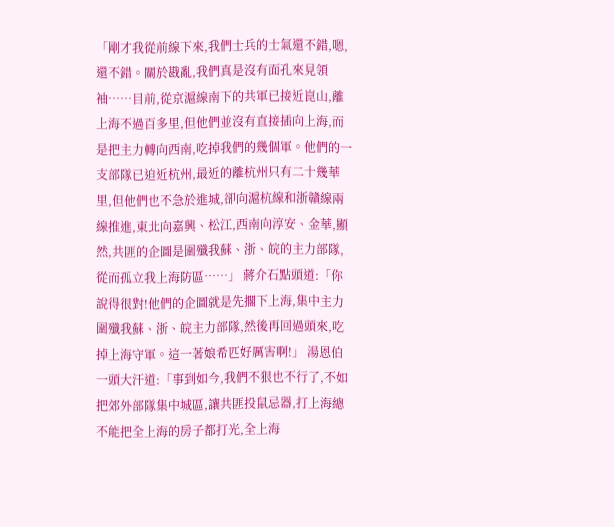「剛才我從前線下來,我們士兵的士氣還不錯,嗯,還不錯。關於戡亂,我們真是沒有面孔來見領袖……目前,從京滬線南下的共軍已接近崑山,離上海不過百多里,但他們並沒有直接插向上海,而是把主力轉向西南,吃掉我們的幾個軍。他們的一支部隊已迫近杭州,最近的離杭州只有二十幾華里,但他們也不急於進城,卻向滬杭線和浙贛線兩線推進,東北向嘉興、松江,西南向淳安、金華,顯然,共匪的企圖是圍殲我蘇、浙、皖的主力部隊,從而孤立我上海防區……」 蔣介石點頭道:「你說得很對!他們的企圖就是先擱下上海,集中主力圍殲我蘇、浙、皖主力部隊,然後再回過頭來,吃掉上海守軍。這一著娘希匹好厲害啊!」 湯恩伯一頭大汗道:「事到如今,我們不狠也不行了,不如把郊外部隊集中城區,讓共匪投鼠忌器,打上海總不能把全上海的房子都打光,全上海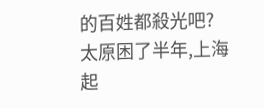的百姓都殺光吧?太原困了半年,上海起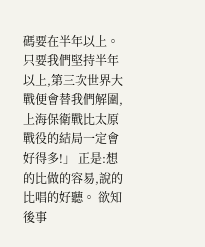碼要在半年以上。只要我們堅持半年以上,第三次世界大戰便會替我們解圍,上海保衛戰比太原戰役的結局一定會好得多!」 正是:想的比做的容易,說的比唱的好聽。 欲知後事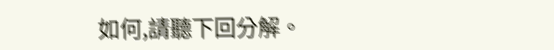如何,請聽下回分解。